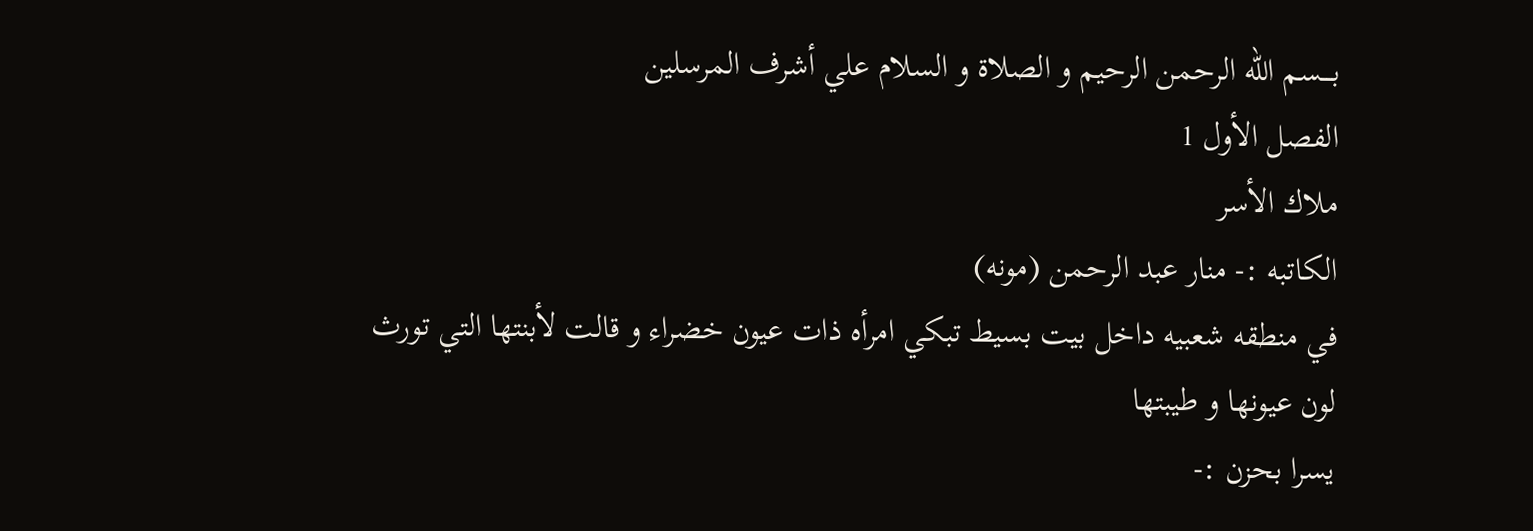بــــسم الله الرحمن الرحيم و الصلاة و السلام علي أشرف المرسلين
الفصل الأول 1
ملاك الأسر
الكاتبه :- منار عبد الرحمن (مونه)
في منطقه شعبيه داخل بيت بسيط تبكي امرأه ذات عيون خضراء و قالت لأبنتها التي تورث لون عيونها و طيبتها
يسرا بحزن :-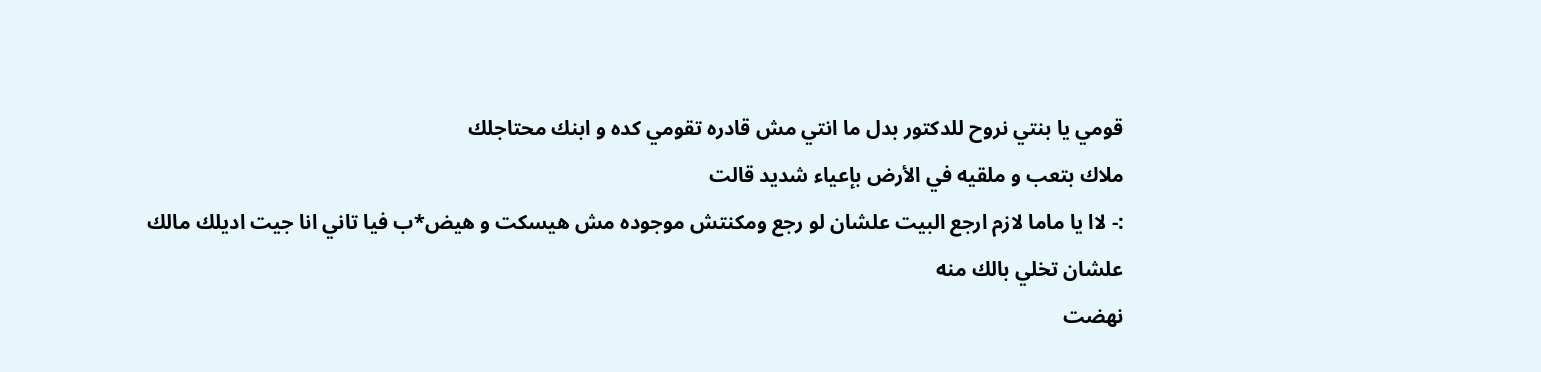قومي يا بنتي نروح للدكتور بدل ما انتي مش قادره تقومي كده و ابنك محتاجلك
ملاك بتعب و ملقيه في الأرض بإعياء شديد قالت
:- لاا يا ماما لازم ارجع البيت علشان لو رجع ومكنتش موجوده مش هيسكت و هيض*ب فيا تاني انا جيت اديلك مالك علشان تخلي بالك منه
نهضت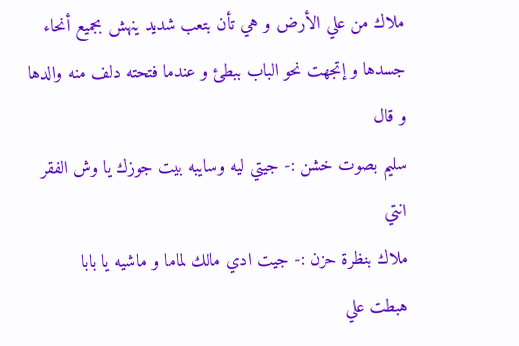ملاك من علي الأرض و هي تأن بتعب شديد ينهش بجميع أنحاء جسدها و إتجهت نحو الباب ببطئ و عندما فتحته دلف منه والدها و قال
سليم بصوت خشن :- جيتي ليه وسايبه بيت جوزك يا وش الفقر انتي
ملاك بنظرة حزن :- جيت ادي مالك لماما و ماشيه يا بابا
هبطت علي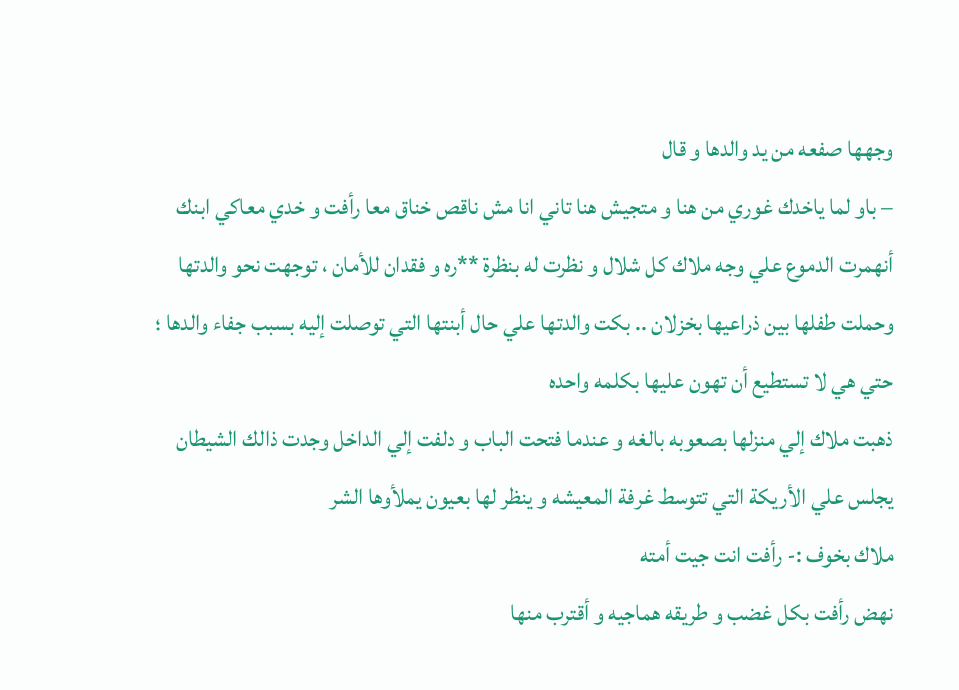وجهها صفعه من يد والدها و قال
– باو لما ياخدك غوري من هنا و متجيش هنا تاني انا مش ناقص خناق معا رأفت و خدي معاكي ابنك
أنهمرت الدموع علي وجه ملاك كل شلال و نظرت له بنظرة **ره و فقدان للأمان ، توجهت نحو والدتها وحملت طفلها بين ذراعيها بخزلان .. بكت والدتها علي حال أبنتها التي توصلت إليه بسبب جفاء والدها ؛ حتي هي لا تستطيع أن تهون عليها بكلمه واحده
ذهبت ملاك إلي منزلها بصعوبه بالغه و عندما فتحت الباب و دلفت إلي الداخل وجدت ذالك الشيطان يجلس علي الأريكة التي تتوسط غرفة المعيشه و ينظر لها بعيون يملأوها الشر
ملاك بخوف :- رأفت انت جيت أمته
نهض رأفت بكل غضب و طريقه هماجيه و أقترب منها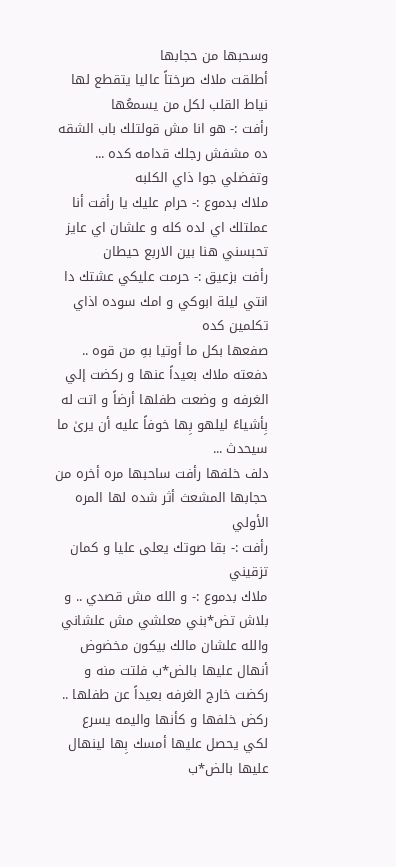وسحبها من حجابها
أطلقت ملاك صرختاً عاليا يتقطع لها نياط القلب لكل من يسمعُها
رأفت :- هو انا مش قولتلك باب الشقه ده مشفش رجلك قدامه كده ... وتفضلي جوا ذاي الكلبه
ملاك بدموع :- حرام عليك يا رأفت أنا عملتلك اي لده كله و علشان اي عايز تحبسني هنا بين الاربع حيطان
رأفت بزعيق :- حرمت عليكي عشتك دا انتي ليلة ابوكي و امك سوده اذاي تكلمين كده
صفعها بكل ما أوتيا بهِ من قوه .. دفعته ملاك بعيداً عنها و ركضت إلي الغرفه و وضعت طفلها أرضاً و اتت له بِأشياءً ليلهو بِها خوفاً عليه أن يرىٰ ما سيحدث ...
دلف خلفها رأفت ساحبها مره أخره من حجابها المشعث أثر شده لها المره الأولي
رأفت :- بقا صوتك يعلى عليا و كمان تزقيني
ملاك بدموع :- و الله مش قصدي .. و بلاش تض*بني معلشي مش علشاني والله علشان مالك بيكون مخضوض
أنهال عليها بالض*ب فلتت منه و ركضت خارج الغرفه بعيداً عن طفلها ..
ركض خلفها و كأنها واليمه يسرع لكي يحصل عليها أمسك بِها لينهال عليها بالض*ب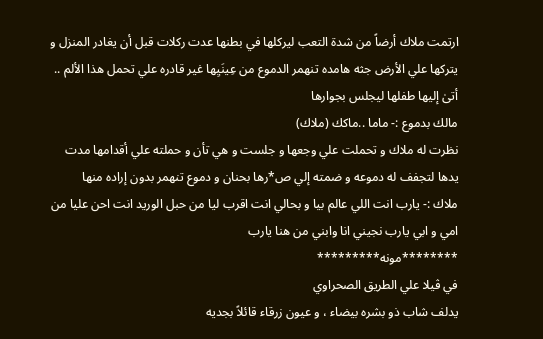ارتمت ملاك أرضاً من شدة التعب ليركلها في بطنها عدت ركلات قبل أن يغادر المنزل و يتركها علي الأرض جثه هامده تنهمر الدموع من عِينَيِها غير قادره علي تحمل هذا الألم .. أتىٰ إليها طفلها ليجلس بجوارها
مالك بدموع :- ماما ..ماكك (ملاك)
نظرت له ملاك و تحملت علي وجعها و جلست و هي تأن و حملته علي أقدامها مدت يدها لتجفف له دموعه و ضمته إلي ص*رها بحنان و دموع تنهمر بدون إراده منها
ملاك :- يارب انت اللي عالم بيا و بحالي انت اقرب ليا من حبل الوريد انت احن عليا من امي و ابي يارب نجيني انا وابني من هنا يارب
********مونه*********
في ڤيلا علي الطريق الصحراوي
يدلف شاب ذو بشره بيضاء ، و عيون زرقاء قائلاً بجديه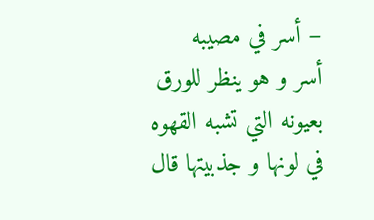– أسر في مصيبه
أسر و هو ينظر للورق بعيونه التي تشبه القهوه في لونها و جذبيتها قال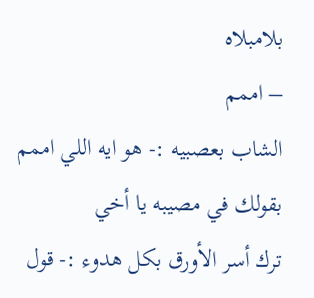بلامبلاه
– اممم
الشاب بعصبيه :- هو ايه اللي اممم بقولك في مصيبه يا أخي
ترك أسر الأورق بكل هدوء :- قول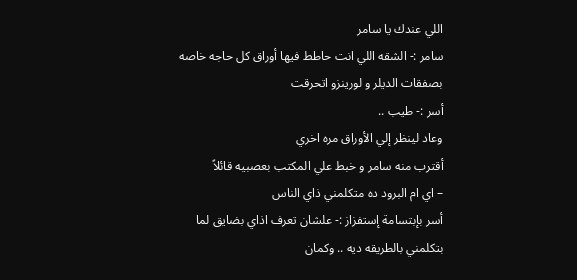اللي عندك يا سامر
سامر :- الشقه اللي انت حاطط فيها أوراق كل حاجه خاصه بصفقات الديلر و لورينزو اتحرقت
أسر :- طيب ..
وعاد لينظر إلي الأوراق مره اخري
أقترب منه سامر و خبط علي المكتب بعصبيه قائلاً
– اي ام البرود ده متكلمني ذاي الناس
أسر بإبتسامة إستفزاز :- علشان تعرف اذاي بضايق لما بتكلمني بالطريقه ديه .. وكمان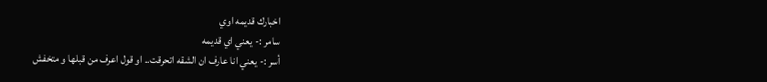اخبارك قديمه اوي
سامر :- يعني اي قديمه
أسر :- يعني انا عارف ان الشقه اتحرقت.. او قول اعرف من قبلها و متخفش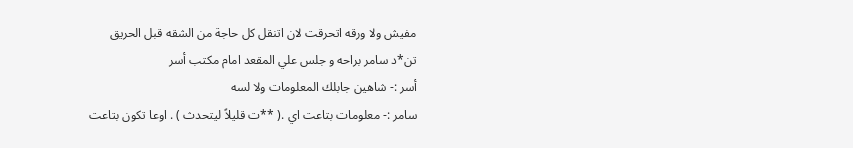مفيش ولا ورقه اتحرقت لان اتنقل كل حاجة من الشقه قبل الحريق
تن*د سامر براحه و جلس علي المقعد امام مكتب أسر
أسر :- شاهين جابلك المعلومات ولا لسه
سامر :- معلومات بتاعت اي .( **ت قليلاً ليتحدث ) . اوعا تكون بتاعت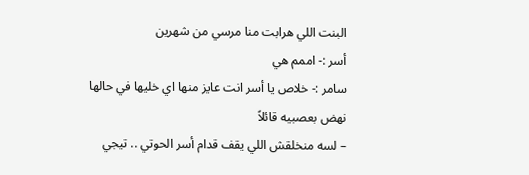البنت اللي هرابت منا مرسي من شهرين
أسر :- اممم هي
سامر :- خلاص يا أسر انت عايز منها اي خليها في حالها
نهض بعصبيه قائلاً
– لسه منخلقش اللي يقف قدام أسر الحوتي .. تيجي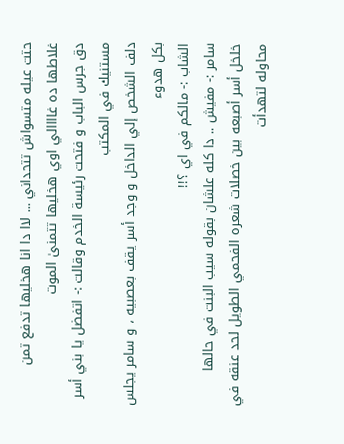حتت عيله متسواش تتحداني ... لاا دا انا هخليها تدفع تمن غلاطها ده غاااالي اوي هخليها تتمنىٰ الموت
دق جرس الباب و فتحت رئيسة الخدم وقالت :- اتفضل يا بني أسر مستنيك في المكتب
دلف الشخص إلي الداخل و وجد أسر يقف بعصبيه ، و سامر يجلس بكل هدوء
الشاب :- مالكم في اي ؟!!
سامر :- مفيش .. دا كله علشان بقوله سيب البنت في حالها
خلخل أسر أصبعه بين خصلات شعره الفحمي الطويل لحد عنقه في محاوله لتهدأت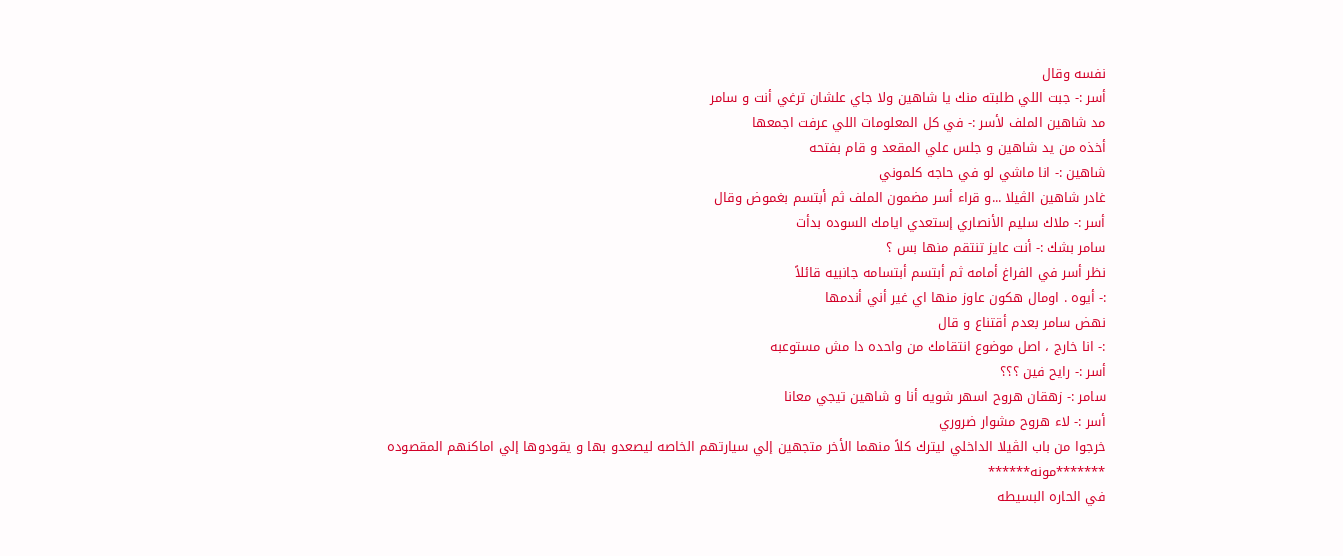نفسه وقال
أسر :- جبت اللي طلبته منك يا شاهين ولا جاي علشان ترغي أنت و سامر
مد شاهين الملف لأسر :- في كل المعلومات اللي عرفت اجمعها
أخذه من يد شاهين و جلس علي المقعد و قام بفتحه
شاهين :- انا ماشي لو في حاجه كلموني
غادر شاهين الڤيلا ...و قراء أسر مضمون الملف ثم أبتسم بغموض وقال
أسر :- ملاك سليم الأنصاري إستعدي ايامك السوده بدأت
سامر بشك :- أنت عايز تنتقم منها بس ؟
نظر أسر في الفراغ أمامه ثم أبتسم أبتسامه جانبيه قائلاً
:- أيوه . اومال هكون عاوز منها اي غير أني أندمها
نهض سامر بعدم أقتناع و قال
:- انا خارج ، اصل موضوع انتقامك من واحده دا مش مستوعبه
أسر :- رايح فين ؟؟؟
سامر :- زهقان هروح اسهر شويه أنا و شاهين تيجي معانا
أسر :- لاء هروح مشوار ضروري
خرجوا من باب الڤيلا الداخلي ليترك كلاً منهما الأخر متجهين إلي سيارتهم الخاصه ليصعدو بها و يقودوها إلي اماكنهم المقصوده
*******مونه******
في الحاره البسيطه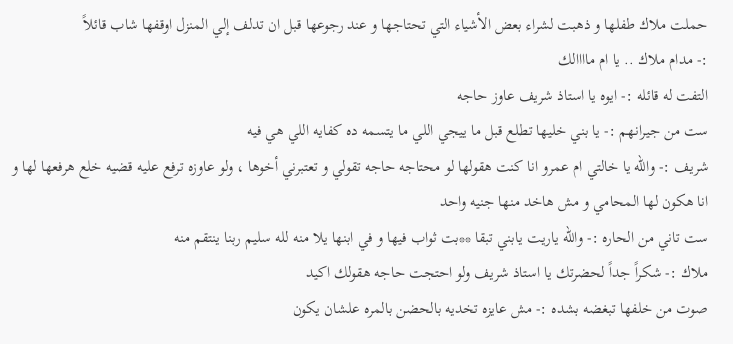حملت ملاك طفلها و ذهبت لشراء بعض الأشياء التي تحتاجها و عند رجوعها قبل ان تدلف إلي المنزل اوقفها شاب قائلاً
:- مدام ملاك .. يا ام ماااالك
التفت له قائله :- ايوه يا استاذ شريف عاوز حاجه
ست من جيرانهم :- يا بني خليها تطلع قبل ما ييجي اللي ما يتسمه ده كفايه اللي هي فيه
شريف :- والله يا خالتي ام عمرو انا كنت هقولها لو محتاجه حاجه تقولي و تعتبرني أخوها ، ولو عاوزه ترفع عليه قضيه خلع هرفعها لها و انا هكون لها المحامي و مش هاخد منها جنيه واحد
ست تاني من الحاره :- والله ياريت يابني تبقا **بت ثواب فيها و في ابنها يلا منه لله سليم ربنا ينتقم منه
ملاك :- شكراً جداً لحضرتك يا استاذ شريف ولو احتجت حاجه هقولك اكيد
صوت من خلفها تبغضه بشده :- مش عايزه تخديه بالحضن بالمره علشان يكون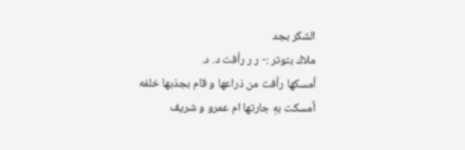الشكر بجد
ملاك بتوتر :- ر ر رأفت د. د.
أمسكها رأفت من ذراعها و قام بجذبها خلفه أمسكت بهِ جارتها ام عمرو و شريف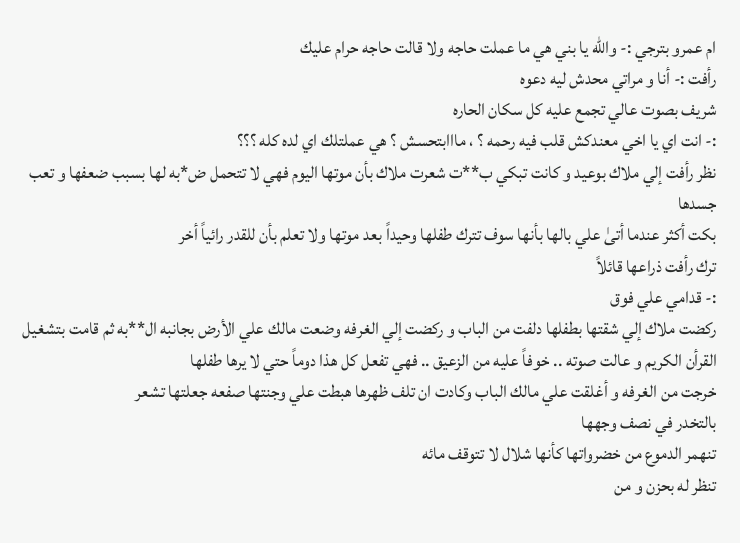ام عمرو بترجي :- والله يا بني هي ما عملت حاجه ولا قالت حاجه حرام عليك
رأفت :- أنا و مراتي محدش ليه دعوه
شريف بصوت عالي تجمع عليه كل سكان الحاره
:- انت اي يا اخي معندكش قلب فيه رحمه ؟ ، مااابتحسش ؟ هي عملتلك اي لده كله ؟؟؟
نظر رأفت إلي ملاك بوعيد و كانت تبكي ب**ت شعرت ملاك بأن موتها اليوم فهي لا تتحمل ض*به لها بسبب ضعفها و تعب جسدها
بكت أكثر عندما أتىٰ علي بالها بأنها سوف تترك طفلها وحيداً بعد موتها ولا تعلم بأن للقدر رائياً أخر
ترك رأفت ذراعها قائلاً
:- قدامي علي فوق
ركضت ملاك إلي شقتها بطفلها دلفت من الباب و ركضت إلي الغرفه وضعت مالك علي الأرض بجانبه ال**به ثم قامت بتشغيل القرأن الكريم و عالت صوته .. خوفاً عليه من الزعيق .. فهي تفعل كل هذا دوماً حتي لا يرها طفلها
خرجت من الغرفه و أغلقت علي مالك الباب وكادت ان تلف ظهرها هبطت علي وجنتها صفعه جعلتها تشعر
بالتخدر في نصف وجهها
تنهمر الدموع من خضرواتها كأنها شلال لا تتوقف مائه
تنظر له بحزن و من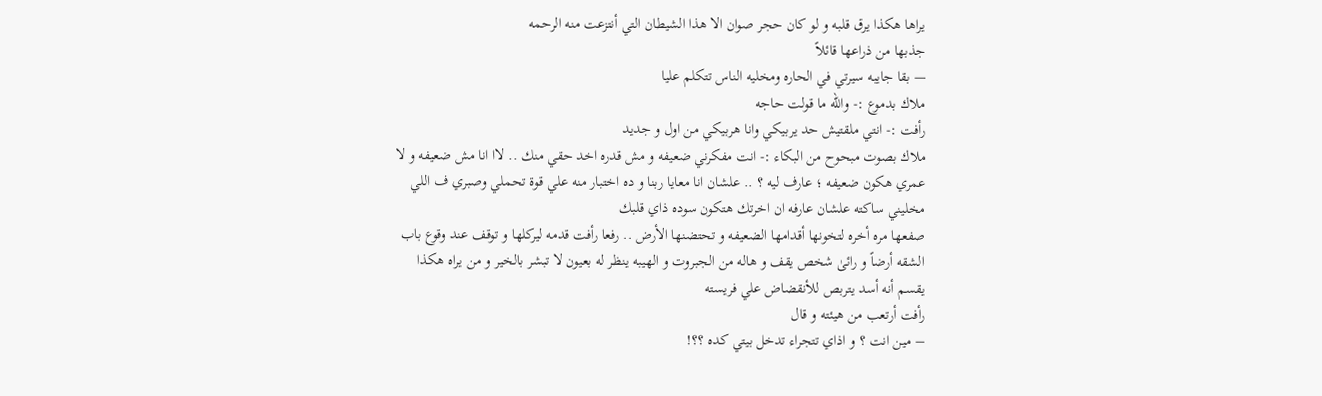يراها هكذا يرق قلبه و لو كان حجر صوان الا هذا الشيطان التي أنتزعت منه الرحمه
جذبها من ذراعها قائلاً
— بقا جايبه سيرتي في الحاره ومخليه الناس تتكلم عليا
ملاك بدموع :- والله ما قولت حاجه
رأفت :- انتي ملقتيش حد يربيكي وانا هربيكي من اول و جديد
ملاك بصوت مبحوح من البكاء :- انت مفكرني ضعيفه و مش قدره اخد حقي منك .. لاا انا مش ضعيفه و لا عمري هكون ضعيفه ؛ عارف ليه ؟ .. علشان انا معايا ربنا و ده اختبار منه علي قوة تحملي وصبري ف اللي مخليني ساكته علشان عارفه ان اخرتك هتكون سوده ذاي قلبك
صفعها مره أخره لتخونها أقدامها الضعيفه و تحتضنها الأرض .. رفعا رأفت قدمه ليركلها و توقف عند وقوع باب الشقه أرضاً و رائىٰ شخص يقف و هاله من الجبروت و الهيبه ينظر له بعيون لا تبشر بالخير و من يراه هكذا يقسم أنه أسد يتربص للأنقضاض علي فريسته
رأفت أرتعب من هيئته و قال
– مين انت ؟ و اذاي تتجراء تدخل بيتي كده ؟؟!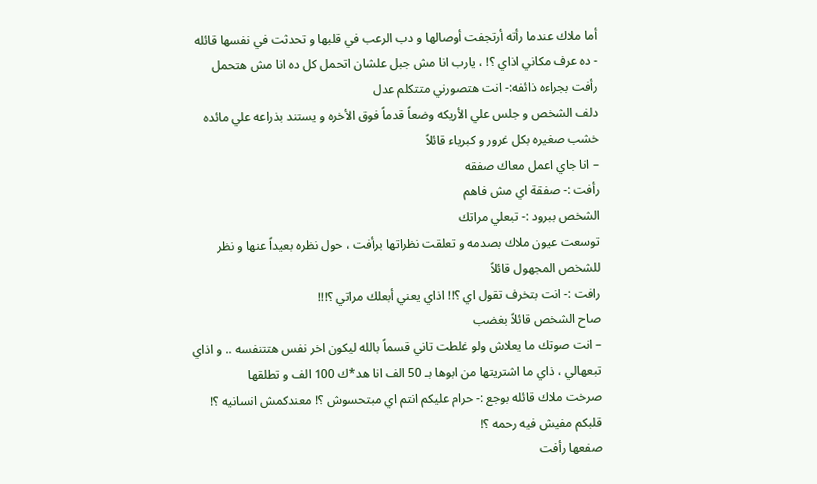أما ملاك عندما رأته أرتجفت أوصالها و دب الرعب في قلبها و تحدثت في نفسها قائله
- ده عرف مكاني اذاي ؟! ، يارب انا مش جبل علشان اتحمل كل ده انا مش هتحمل
رأفت بجراءه ذائفه:- انت هتصورني متتكلم عدل
دلف الشخص و جلس علي الأريكه وضعاً قدماً فوق الأخره و يستند بذراعه علي مائده خشب صغيره بكل غرور و كبرياء قائلاً
– انا جاي اعمل معاك صفقه
رأفت :- صفقة اي مش فاهم
الشخص ببرود :- تبعلي مراتك
توسعت عيون ملاك بصدمه و تعلقت نظراتها برأفت ، حول نظره بعيداً عنها و نظر للشخص المجهول قائلاً
رافت :- انت بتخرف تقول اي ؟!! اذاي يعني أبعلك مراتي ؟!!!
صاح الشخص قائلاً بغضب
– انت صوتك ما يعلاش ولو غلطت تاني قسماً بالله ليكون اخر نفس هتتنفسه .. و اذاي تبعهالي ، ذاي ما اشتريتها من ابوها بـ 50 الف انا هد*ك 100 الف و تطلقها
صرخت ملاك قائله بوجع :- حرام عليكم انتم اي مبتحسوش ؟! معندكمش انسانيه ؟! قلبكم مفيش فيه رحمه ؟!
صفعها رأفت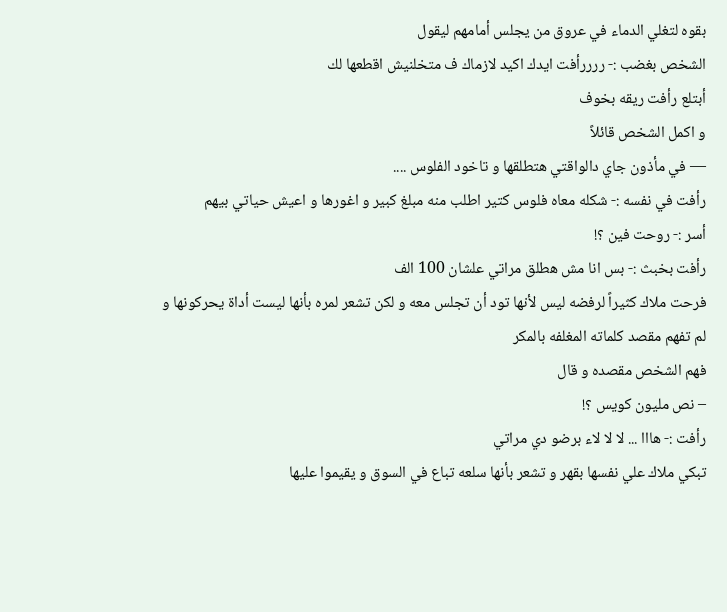بقوه لتغلي الدماء في عروق من يجلس أمامهم ليقول
الشخص بغضب :- ررررأفت ايدك اكيد لازماك ف متخلنيش اقطعها لك
أبتلع رأفت ريقه بخوف
و اكمل الشخص قائلاً
— في مأذون جاي دالواقتي هتطلقها و تاخود الفلوس ....
رأفت في نفسه :- شكله معاه فلوس كتير اطلب منه مبلغ كبير و اغورها و اعيش حياتي بيهم
أسر :- روحت فين ؟!
رأفت بخبث :- بس انا مش هطلق مراتي علشان 100 الف
فرحت ملاك كثيراً لرفضه ليس لأنها تود أن تجلس معه و لكن تشعر لمره بأنها ليست أداة يحركونها و لم تفهم مقصد كلماته المغلفه بالمكر
فهم الشخص مقصده و قال
– نص مليون كويس ؟!
رأفت :- هااا ... لا لا لاء برضو دي مراتي
تبكي ملاك علي نفسها بقهر و تشعر بأنها سلعه تباع في السوق و يقيموا عليها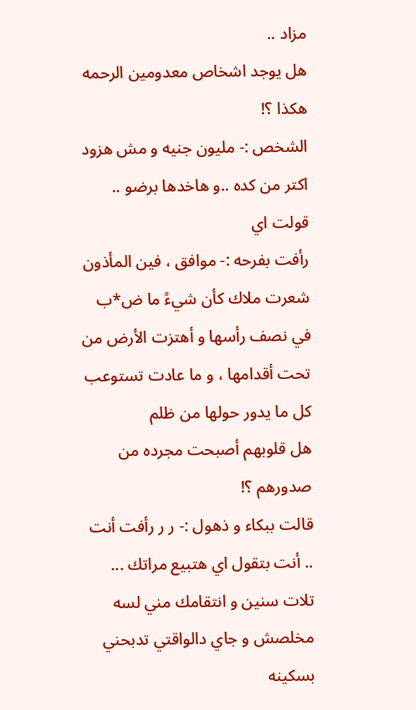مزاد ..
هل يوجد اشخاص معدومين الرحمه هكذا ؟!
الشخص :- مليون جنيه و مش هزود اكتر من كده ..و هاخدها برضو .. قولت اي
رأفت بفرحه :- موافق ، فين المأذون
شعرت ملاك كأن شيءً ما ض*ب في نصف رأسها و أهتزت الأرض من تحت أقدامها ، و ما عادت تستوعب كل ما يدور حولها من ظلم
هل قلوبهم أصبحت مجرده من صدورهم ؟!
قالت ببكاء و ذهول :- ر ر رأفت أنت .. أنت بتقول اي هتبيع مراتك ... تلات سنين و انتقامك مني لسه مخلصش و جاي دالواقتي تدبحني بسكينه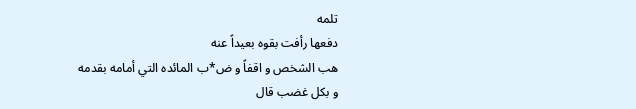تلمه
دفعها رأفت بقوه بعيداً عنه
هب الشخص و اقفاً و ض*ب المائده التي أمامه بقدمه و بكل غضب قال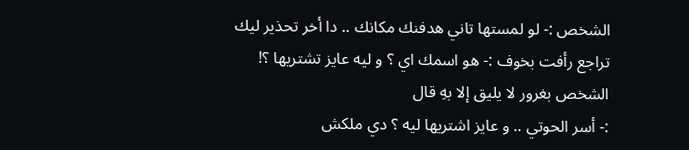الشخص :- لو لمستها تاني هدفنك مكانك .. دا أخر تحذير ليك
تراجع رأفت بخوف :- هو اسمك اي ؟ و ليه عايز تشتريها ؟!
الشخص بغرور لا يليق إلا بهِ قال
:- أسر الحوتي .. و عايز اشتريها ليه ؟ دي ملكش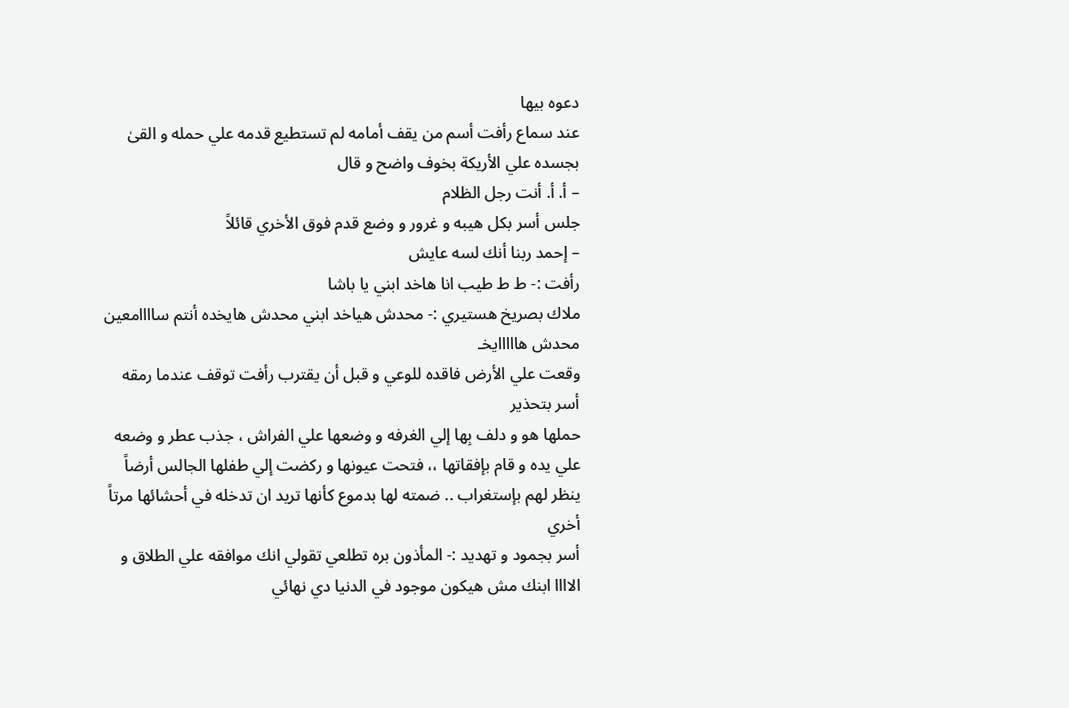دعوه بيها
عند سماع رأفت أسم من يقف أمامه لم تستطيع قدمه علي حمله و القىٰ بجسده علي الأريكة بخوف واضح و قال
– أ. أ. أنت رجل الظلام
جلس أسر بكل هيبه و غرور و وضع قدم فوق الأخري قائلاً
– إحمد ربنا أنك لسه عايش
رأفت :- ط ط طيب انا هاخد ابني يا باشا
ملاك بصريخ هستيري :- محدش هياخد ابني محدش هايخده أنتم ساااامعين محدش هااااايخـ
وقعت علي الأرض فاقده للوعي و قبل أن يقترب رأفت توقف عندما رمقه أسر بتحذير
حملها هو و دلف بِها إلي الغرفه و وضعها علي الفراش ، جذب عطر و وضعه علي يده و قام بإفقاتها ،، فتحت عيونها و ركضت إلي طفلها الجالس أرضاً ينظر لهم بإستغراب .. ضمته لها بدموع كأنها تريد ان تدخله في أحشائها مرتاً أخري
أسر بجمود و تهديد :- المأذون بره تطلعي تقولي انك موافقه علي الطلاق و الاااا ابنك مش هيكون موجود في الدنيا دي نهائي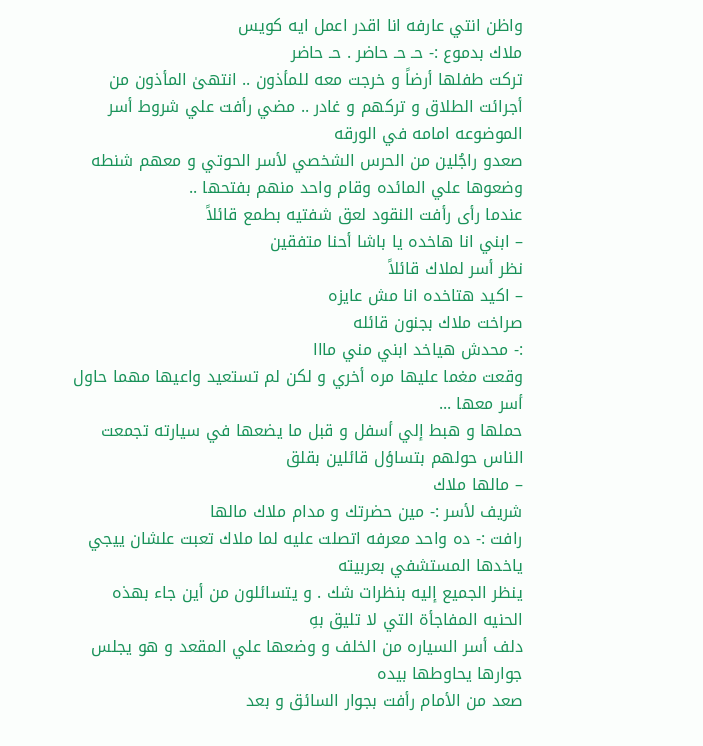واظن انتي عارفه انا اقدر اعمل ايه كويس
ملاك بدموع :- حـ حـ حاضر . حـ حاضر
تركت طفلها أرضاً و خرجت معه للمأذون .. انتهىٰ المأذون من أجرائت الطلاق و تركهم و غادر .. مضي رأفت علي شروط أسر الموضوعه امامه في الورقه
صعدو راجُلين من الحرس الشخصي لأسر الحوتي و معهم شنطه وضعوها علي المائده وقام واحد منهم بفتحها ..
عندما رأى رأفت النقود لعق شفتيه بطمع قائلاً
– ابني انا هاخده يا باشا أحنا متفقين
نظر أسر لملاك قائلاً
– اكيد هتاخده انا مش عايزه
صراخت ملاك بجنون قائله
:- محدش هياخد ابني مني مااا
وقعت مغما عليها مره أخري و لكن لم تستعيد واعيها مهما حاول أسر معها ...
حملها و هبط إلي أسفل و قبل ما يضعها في سيارته تجمعت الناس حولهم بتساؤل قائلين بقلق
– مالها ملاك
شريف لأسر :- مين حضرتك و مدام ملاك مالها
رافت :- ده واحد معرفه اتصلت عليه لما ملاك تعبت علشان ييجي ياخدها المستشفي بعربيته
ينظر الجميع إليه بنظرات شك . و يتسائلون من أين جاء بهذه الحنيه المفاجأة التي لا تليق بهِ
دلف أسر السياره من الخلف و وضعها علي المقعد و هو يجلس جوارها يحاوطها بيده
صعد من الأمام رأفت بجوار السائق و بعد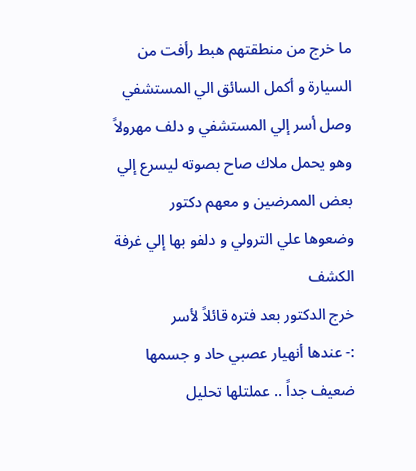ما خرج من منطقتهم هبط رأفت من السيارة و أكمل السائق الي المستشفي
وصل أسر إلي المستشفي و دلف مهرولاً وهو يحمل ملاك صاح بصوته ليسرع إلي بعض الممرضين و معهم دكتور
وضعوها علي الترولي و دلفو بها إلي غرفة الكشف
خرج الدكتور بعد فتره قائلاً لأسر
:- عندها أنهيار عصبي حاد و جسمها ضعيف جداً .. عملتلها تحليل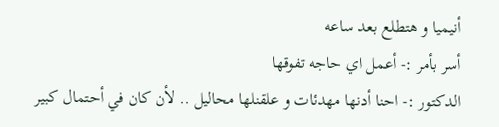أنيميا و هتطلع بعد ساعه
أسر بأمر :- أعمل اي حاجه تفوقها
الدكتور :- احنا أدنها مهدئات و علقنلها محاليل .. لأن كان في أحتمال كبير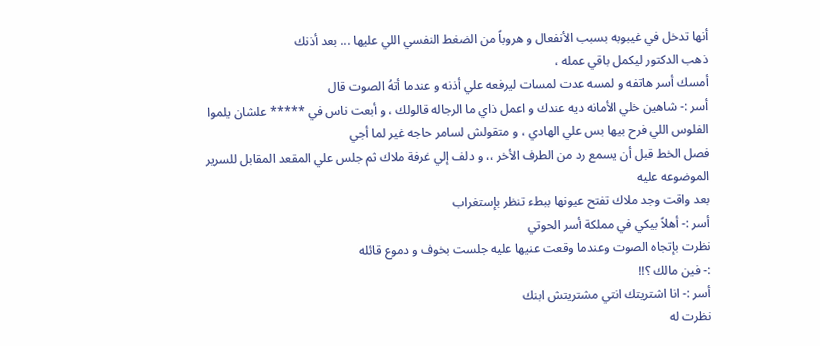أنها تدخل في غيبوبه بسبب الأنفعال و هروباً من الضغط النفسي اللي عليها ... بعد أذنك
ذهب الدكتور ليكمل باقي عمله ،
أمسك أسر هاتفه و لمسه عدت لمسات ليرفعه علي أذنه و عندما أتهُ الصوت قال
أسر :- شاهين خلي الأمانه ديه عندك و اعمل ذاي ما الرجاله قالولك ، و أبعت ناس في ***** علشان يلموا الفلوس اللي فرح بيها بس علي الهادي ، و متقولش لسامر حاجه غير لما أجي
فصل الخط قبل أن يسمع رد من الطرف الأخر ،، و دلف إلي غرفة ملاك ثم جلس علي المقعد المقابل للسرير الموضوعه عليه
بعد واقت وجد ملاك تفتح عيونها ببطء تنظر بإستغراب
أسر :- أهلاً بيكي في مملكة أسر الحوتي
نظرت بإتجاه الصوت وعندما وقعت عنيها عليه جلست بخوف و دموع قائله
:- فين مالك ؟!!
أسر :- انا اشتريتك انتي مشتريتش ابنك
نظرت له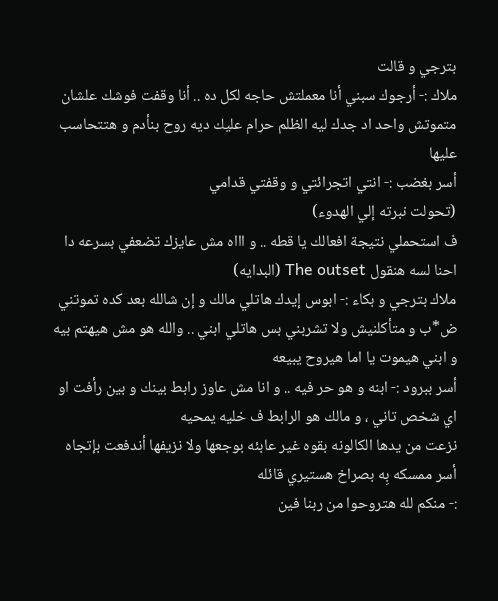بترجي و قالت
ملاك :- أرجوك سبني أنا معملتش حاجه لكل ده .. أنا وقفت فوشك علشان متموتش واحد اد جدك ليه الظلم حرام عليك ديه روح بنأدم و هتتحاسب عليها
أسر بغضب :- انتي اتجرائتي و وقفتي قدامي
(تحولت نبرته إلي الهدوء)
ف استحملي نتيجة افعالك يا قطه .. و اااه مش عايزك تضعفي بسرعه دا احنا لسه هنقول The outset (البدايه)
ملاك بترجي و بكاء :- ابوس إيدك هاتلي مالك و إن شالله بعد كده تموتني ض*ب و متأكلنيش ولا تشربني بس هاتلي ابني .. والله هو مش هيهتم بيه و ابني هيموت يا اما هيروح يبيعه
أسر ببرود :- ابنه و هو حر فيه .. و انا مش عاوز رابط بينك و بين رأفت او اي شخص تاني ، و مالك هو الرابط ف خليه يمحيه
نزعت من يدها الكالونه بقوه غير عابئه بوجعها ولا نزيفها أندفعت بإتجاه أسر ممسكه بِه بصراخ هستيري قائله
:- منكم لله هتروحوا من ربنا فين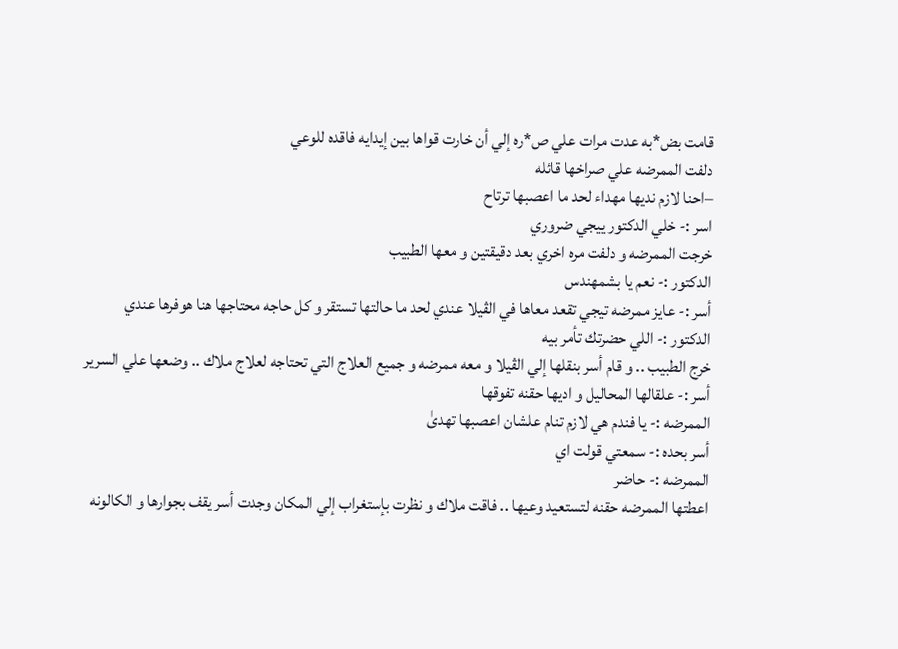قامت بض*به عدت مرات علي ص*ره إلي أن خارت قواها بين إيدايه فاقده للوعي
دلفت الممرضه علي صراخها قائله
–احنا لازم نديها مهداء لحد ما اعصبها ترتاح
اسر :- خلي الدكتور ييجي ضروري
خرجت الممرضه و دلفت مره اخري بعد دقيقتين و معها الطبيب
الدكتور :- نعم يا بشمهندس
أسر :- عايز ممرضه تيجي تقعد معاها في الڤيلا عندي لحد ما حالتها تستقر و كل حاجه محتاجها هنا هوفرها عندي
الدكتور :- اللي حضرتك تأمر بيه
خرج الطبيب .. و قام أسر بنقلها إلي الڤيلا و معه ممرضه و جميع العلاج التي تحتاجه لعلاج ملاك .. وضعها علي السرير
أسر :- علقالها المحاليل و اديها حقنه تفوقها
الممرضه :- يا فندم هي لازم تنام علشان اعصبها تهدىٰ
أسر بحده :- سمعتي قولت اي
الممرضه :- حاضر
اعطتها الممرضه حقنه لتستعيد وعيها .. فاقت ملاك و نظرت بإستغراب إلي المكان وجدت أسر يقف بجوارها و الكالونه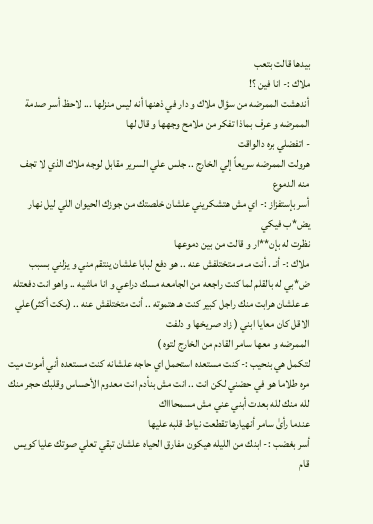بيدها قالت بتعب
ملاك :- انا فين ؟!
أندهشت الممرضه من سؤال ملاك و دار في ذهنها أنه ليس منزلها ... لاحظ أسر صدمة الممرضه و عرف بماذا تفكر من ملامح وجهها و قال لها
- اتفضلي بره دالواقت
هرولت الممرضه سريعاً إلي الخارج .. جلس علي السرير مقابل لوجه ملاك الذي لا تجف منه الدموع
أسر بإستفزاز :- اي مش هتشكريني علشان خلصتك من جوزك الحيوان اللي ليل نهار يض*ب فيكي
نظرت له بإن**ار و قالت من بين دموعها
ملاك :- أنـ . أنت مـ مـ متختلفش عنه .. هو دفع لبابا علشان ينتقم مني و يزلني بسبب ض*بي له بالقلم لما كنت راجعه من الجامعه مسك دراعي و انا ماشيه .. واهو انت دفعتله عـ علشان هرابت منك راجل كبير كنت هـ هتموته .. أنت متختلفش عنه .. (بكت أكثر)علي الاقل كان معايا ابني ( زاد صريخها و دلفت
الممرضه و معها سامر القادم من الخارج لتوه )
لتكمل هي بنحيب :- كنت مستعده استحمل اي حاجه علشانه كنت مستعده أني أموت ميت مره طلاما هو في حضني لكن انت .. انت مش بنأدم انت معدوم الأحساس وقلبك حجر منك لله منك لله بعدت أبني عني مش مسمحاااك
عندما رأىٰ سامر أنهيارها تقطعت نياط قلبه عليها
أسر بغضب :- ابنك من الليله هيكون مفارق الحياه علشان تبقي تعلي صوتك عليا كويس
قام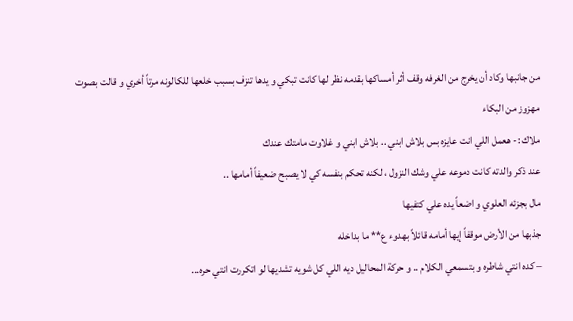من جانبها وكاد أن يخرج من الغرفه وقف أثر أمساكها بقدمه نظر لها كانت تبكي و يدها تنزف بسبب خلعها للكالونه مرتاً أخري و قالت بصوت مهزوز من البكاء
ملاك :- هعمل اللي انت عايزه بس بلاش ابني .. بلاش ابني و غلاوت مامتك عندك
عند ذكر والدته كانت دموعه علي وشك النزول ، لكنه تحكم بنفسه كي لا يصبح ضعيفاً أمامها ..
مال بجزئه العلوي و اضعاً يده علي كتفيها
جذبها من الأرض موقفاً إيها أمامه قائلاً بهدوء ع** ما بداخله
– كده انتي شاطره و بتسمعي الكلام .. و حركة المحاليل ديه اللي كل شويه تشديها لو اتكررت انتي حره...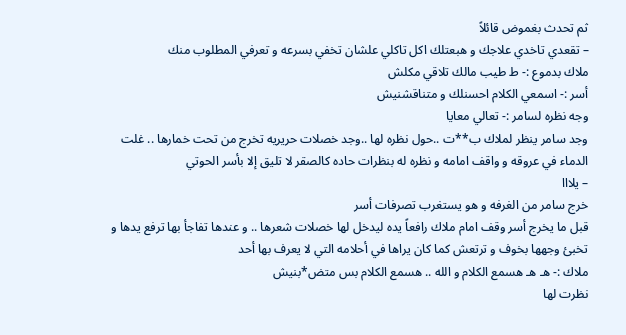ثم تحدث بغموض قائلاً
– تقعدي تاخدي علاجك و هبعتلك اكل تاكلي علشان تخفي بسرعه و تعرفي المطلوب منك
ملاك بدموع :- ط طيب مالك تلاقي مكلش
أسر :- اسمعي الكلام احسنلك و متناقشنيش
وجه نظره لسامر :- تعالي معايا
وجد سامر ينظر لملاك ب**ت ..حول نظره لها ..وجد خصلات حريريه تخرج من تحت خمارها .. غلت الدماء في عروقه و واقف امامه و نظره له بنظرات حاده كالصقر لا تليق إلا بأسر الحوتي
– يلااا
خرج سامر من الغرفه و هو يستغرب تصرفات أسر
قبل ما يخرج أسر وقف امام ملاك رافعاً يده ليدخل لها خصلات شعرها .. و عندها تفاجأ بها ترفع يدها و تخبئ وجهها بخوف و ترتعش كما كان يراها في أحلامه التي لا يعرف بها أحد
ملاك :- هـ هـ هسمع الكلام و الله .. هسمع الكلام بس متض*بنيش
نظرت لها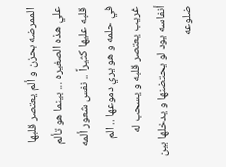الممرضه بحزن و ألم يعتصر قلبها علي هذه الصغيره ... بينما هو تألم قلبه عليها كثيراً .. نفس شعور ألمه في حلمه و هو يري دموعها .. الم غريب يعتصر قلبه و يسحب له أنفاسه يود لو يحتضنها و يدخلها بين ضلوعه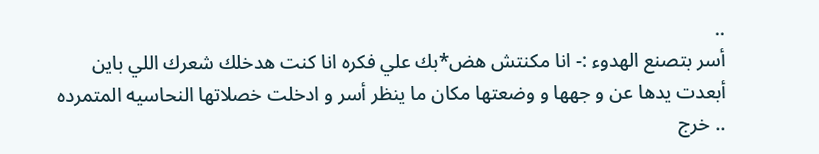..
أسر بتصنع الهدوء :- انا مكنتش هض*بك علي فكره انا كنت هدخلك شعرك اللي باين
أبعدت يدها عن و جهها و وضعتها مكان ما ينظر أسر و ادخلت خصلاتها النحاسيه المتمرده .. خرج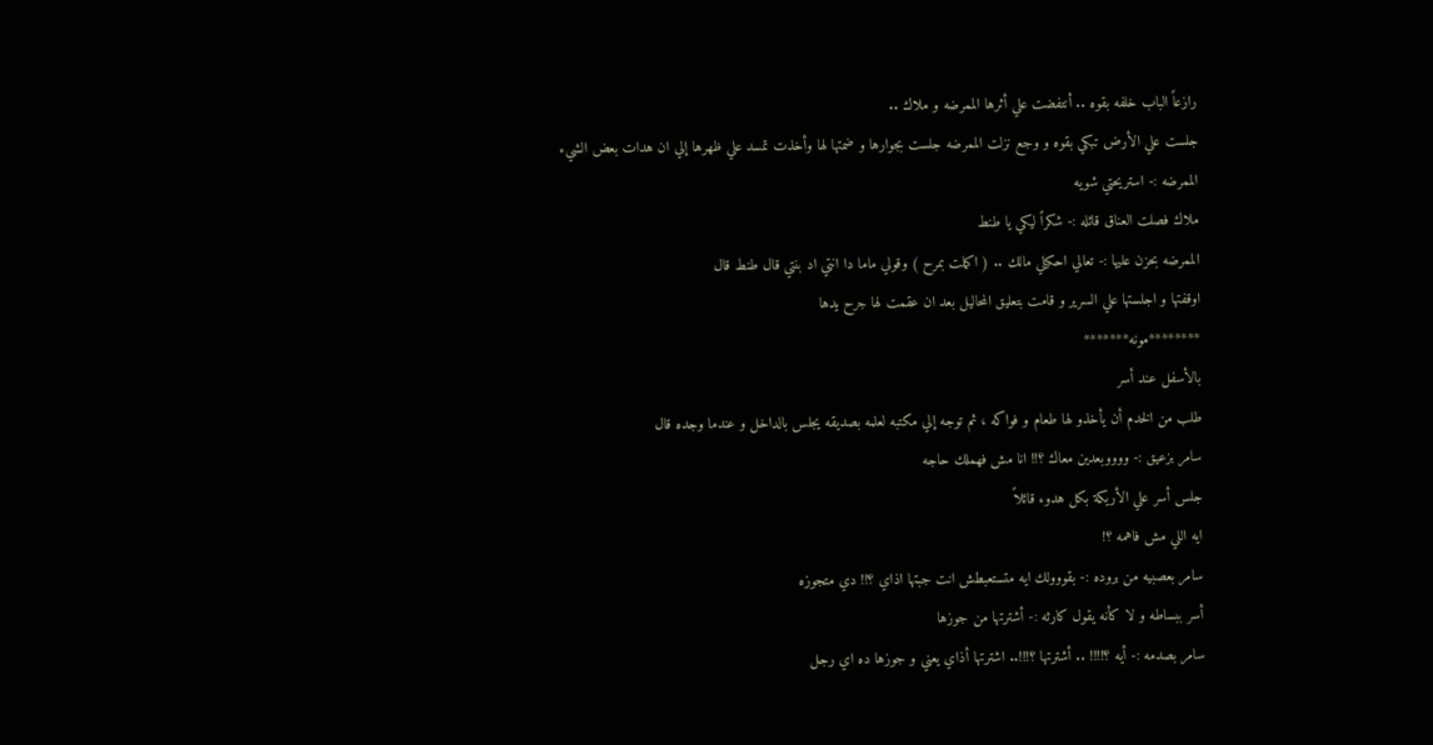رازعاً الباب خلفه بقوه .. أنتفضت علي أثرها الممرضه و ملاك ..
جلست علي الأرض تبكي بقوه و وجع نزلت الممرضه جلست بجوارها و ضمتها لها وأخذت تمسد علي ظهرها إلي ان هدات بعض الشيء
الممرضه :- استريحتي شويه
ملاك فصلت العناق قائله :- شكراً ليكي يا طنط
الممرضه بحزن عليها :- تعالي احكيلي مالك .. ( اكملت بمرح ) وقولي ماما دا انتي اد بنتي قال طنط قال
اوقفتها و اجلستها علي السرير و قامت بتعليق المحاليل بعد ان عقمت لها جرح يدها
********مونه*******
بالأسفل عند أسر
طلب من الخدم أن يأخذو لها طعام و فواكه ، ثم توجه إلي مكتبه لعلمه بصديقه يجلس بالداخل و عندما وجده قال
سامر بزعيق :- ووووبعدين معاك ؟!! انا مش فهملك حاجه
جلس أسر علي الأريكة بكل هدوء قائلاً
ايه اللي مش فاهمه ؟!
سامر بعصبيه من بروده :- بقووولك ايه متستعبطش انت جبتها اذاي ؟!! دي متجوزه
أسر ببساطه و لا كأنه يقول كارثه :- أشترتها من جوزها
سامر بصدمه :- أيه ؟!!!! .. أشترتها ؟!!!.. اشترتها أذاي يعني و جوزها ده اي رجل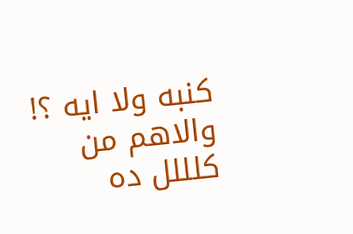كنبه ولا ايه ؟! والاهم من كلللل ده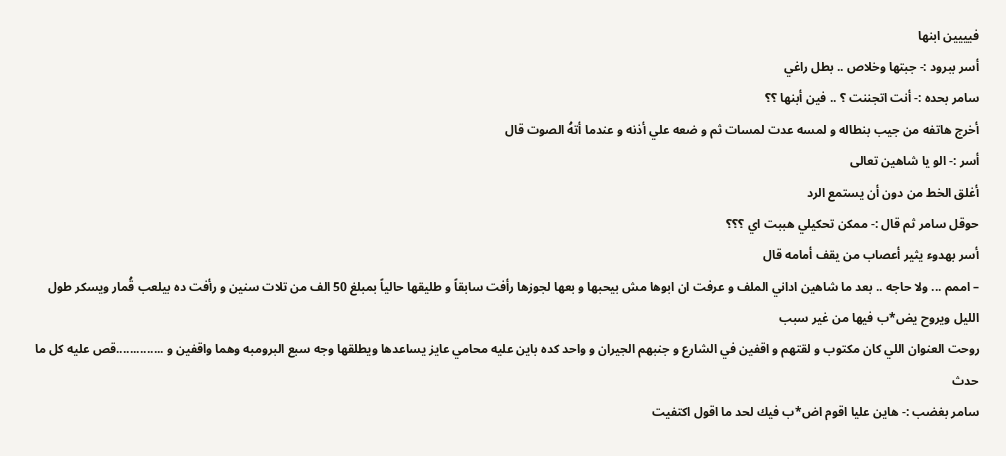فيييين ابنها
أسر ببرود :- جبتها وخلاص .. بطل راغي
سامر بحده :- أنت اتجننت ؟ .. فين أبنها ؟؟
أخرج هاتفه من جيب بنطاله و لمسه عدت لمسات ثم و ضعه علي أذنه و عندما أتهُ الصوت قال
أسر :- الو يا شاهين تعالى
أغلق الخط من دون أن يستمع الرد
حوقل سامر ثم قال :- ممكن تحكيلي هببت اي ؟؟؟
أسر بهدوء يثير أعصاب من يقف أمامه قال
– اممم ... ولا حاجه .. بعد ما شاهين اداني الملف و عرفت ان ابوها مش بيحبها و بعها لجوزها رأفت سابقاً و طليقها حالياً بمبلغ 50 الف من تلات سنين و رأفت ده بيلعب قُمار ويسكر طول الليل ويروح يض*ب فيها من غير سبب
روحت العنوان اللي كان مكتوب و لقتهم و اقفين في الشارع و جنبهم الجيران و واحد كده باين عليه محامي عايز يساعدها ويطلقها وجه سبع البرومبه وهما واقفين و ..............قص عليه كل ما حدث
سامر بغضب :- هاين عليا اقوم اض*ب فيك لحد ما اقول اكتفيت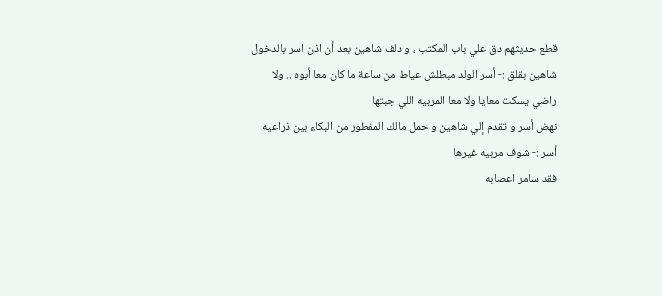قطع حديثهم دق علي باب المكتب ، و دلف شاهين بعد أن اذن اسر بالدخول
شاهين بقلق :- أسر الولد مبطلش عياط من ساعة ما كان معا أبوه .. ولا راضي يسكت معايا ولا معا المربيه اللي جبتها
نهض أسر و تقدم إلي شاهين و حمل مالك المفطور من البكاء بين ذراعيه
أسر :- شوف مربيه غيرها
فقد سامر اعصابه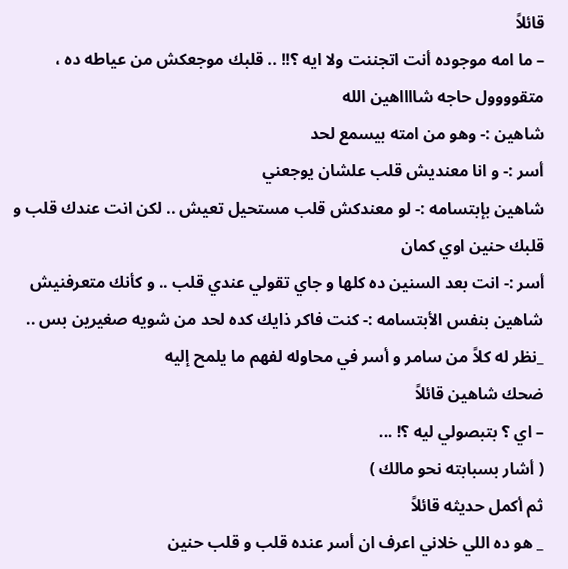قائلاً
– ما امه موجوده أنت اتجننت ولا ايه ؟!! .. قلبك موجعكش من عياطه ده ، متقوووول حاجه شااااهين الله
شاهين :- وهو من امته بيسمع لحد
أسر :- و انا معنديش قلب علشان يوجعني
شاهين بإبتسامه :- لو معندكش قلب مستحيل تعيش .. لكن انت عندك قلب و قلبك حنين اوي كمان
أسر :- انت بعد السنين ده كلها و جاي تقولي عندي قلب .. و كأنك متعرفنيش
شاهين بنفس الأبتسامه :- كنت فاكر ذايك كده لحد من شويه صغيرين بس ..
_نظر له كلاً من سامر و أسر في محاوله لفهم ما يلمح إليه
ضحك شاهين قائلاً
– اي ؟ بتبصولي ليه ؟! ...
( أشار بسبابته نحو مالك )
ثم أكمل حديثه قائلاً
_ هو ده اللي خلاني اعرف ان أسر عنده قلب و قلب حنين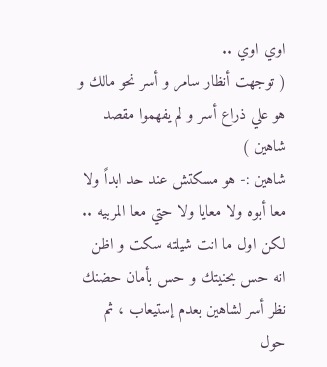اوي اوي ..
( توجهت أنظار سامر و أسر نحو مالك و هو علي ذراع أسر و لم يفهموا مقصد شاهين )
شاهين :- هو مسكتش عند حد ابداً ولا معا أبوه ولا معايا ولا حتي معا المربيه .. لكن اول ما انت شيلته سكت و اظن انه حس بحنيتك و حس بأمان حضنك
نظر أسر لشاهين بعدم إستيعاب ، ثم حول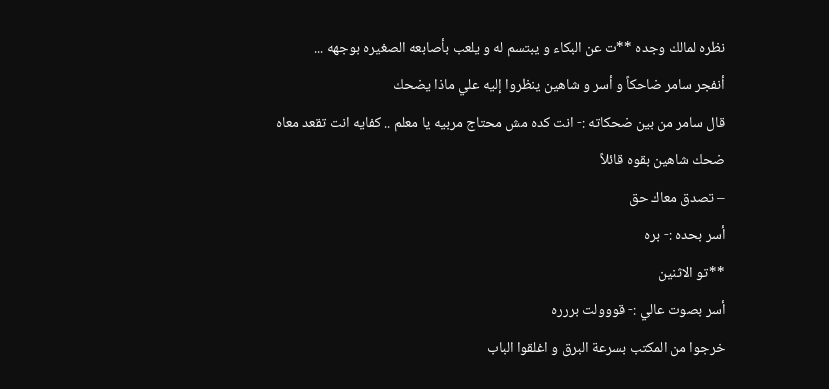نظره لمالك وجده **ت عن البكاء و يبتسم له و يلعب بأصابعه الصغيره بوجهه ...
أنفجر سامر ضاحكاً و أسر و شاهين ينظروا إليه علي ماذا يضحك
قال سامر من بين ضحكاته :- انت كده مش محتاج مربيه يا معلم .. كفايه انت تقعد معاه
ضحك شاهين بقوه قائلاً
– تصدق معاك حق
أسر بحده :- بره
**تو الاثنين
أسر بصوت عالي :- قووولت بررره
خرجوا من المكتب بسرعة البرق و اغلقوا الباب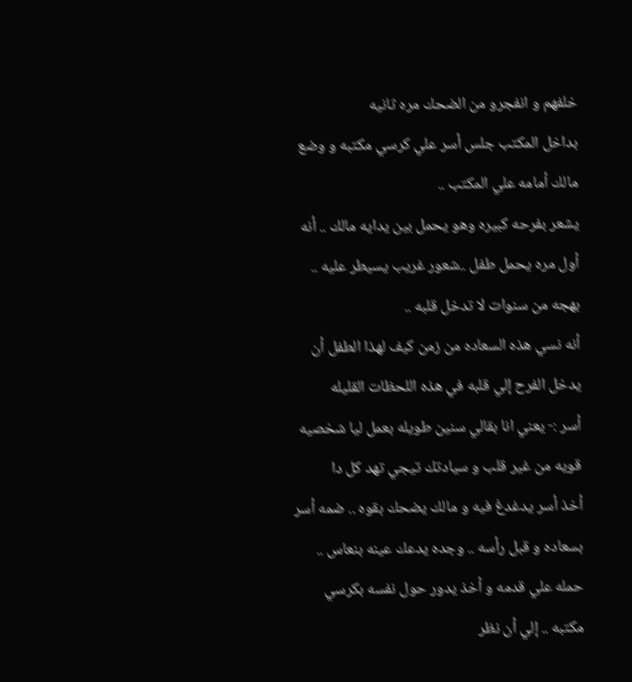خلفهم و انفجرو من الضحك مره ثانيه
بداخل المكتب جلس أسر علي كرسي مكتبه و وضع مالك أمامه علي المكتب ..
يشعر بفرحه كبيره وهو يحمل بين يدايه مالك .. أنه أول مره يحمل طفل ..شعور غريب يسيطر عليه .. بهجه من سنوات لا تدخل قلبه ..
أنه نسي هذه السعاده من زمن كيف لهذا الطفل أن يدخل الفرح إلي قلبه في هذه اللحظات القليله
أسر :- يعني انا بقالي سنين طويله بعمل ليا شخصيه قويه من غير قلب و سيادتك تيجي تهد كل دا
أخذ أسر يدغدغ فيه و مالك يضحك بقوه .. ضمه أسر بسعاده و قبل رأسه .. وجده يدعك عينه بنعاس .. حمله علي قدمه و أخذ يدور حول نفسه بكرسي مكتبه .. إلي أن نظر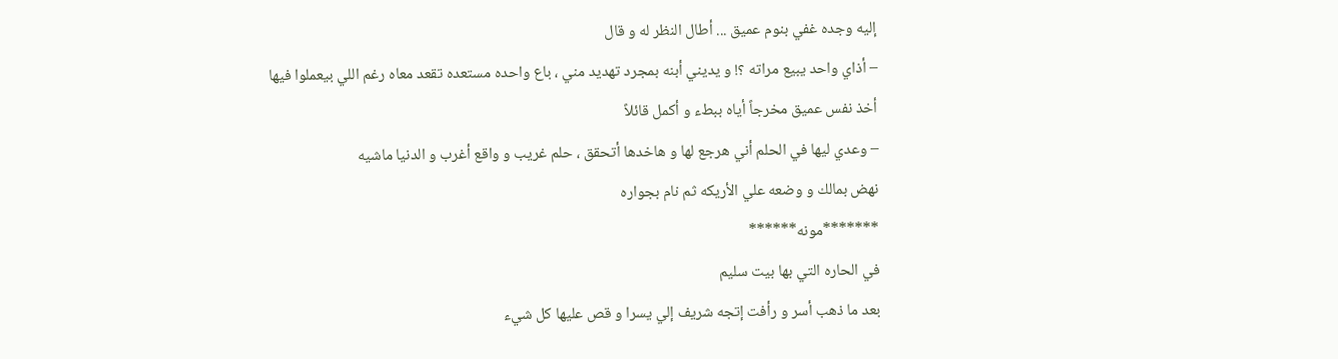إليه وجده غفي بنوم عميق ... أطال النظر له و قال
– أذاي واحد يبيع مراته ؟! و يديني أبنه بمجرد تهديد مني ، باع واحده مستعده تقعد معاه رغم اللي بيعملوا فيها
أخذ نفس عميق مخرجاً أياه ببطء و أكمل قائلاً
– وعدي ليها في الحلم أني هرجع لها و هاخدها أتحقق ، حلم غريب و واقع أغرب و الدنيا ماشيه
نهض بمالك و وضعه علي الأريكه ثم نام بجواره
*******مونه******
في الحاره التي بها بيت سليم
بعد ما ذهب أسر و رأفت إتجه شريف إلي يسرا و قص عليها كل شيء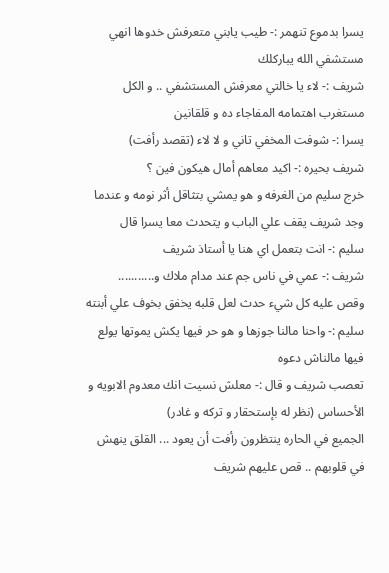يسرا بدموع تنهمر :- طيب يابني متعرفش خدوها انهي مستشفي الله يباركلك
شريف :- لاء يا خالتي معرفش المستشفي .. و الكل مستغرب اهتمامه المفاجاء ده و قلقانين
يسرا :- شوفت المخفي تاني و لا لاء (تقصد رأفت)
شريف بحيره :- اكيد معاهم أمال هيكون فين ؟
خرج سليم من الغرفه و هو يمشي بتثاقل أثر نومه و عندما وجد شريف يقف علي الباب و يتحدث معا يسرا قال
سليم :- انت بتعمل اي هنا يا أستاذ شريف
شريف :- عمي في ناس جم عند مدام ملاك و...........
وقص عليه كل شيء حدث لعل قلبه يخفق بخوف علي أبنته
سليم :- واحنا مالنا جوزها و هو حر فيها يكش يموتها يولع فيها مالناش دعوه
تعصب شريف و قال :- معلش نسيت انك معدوم الابويه و الأحساس (نظر له بإستحقار و تركه و غادر)
الجميع في الحاره ينتظرون رأفت أن يعود ... القلق ينهش في قلوبهم .. قص عليهم شريف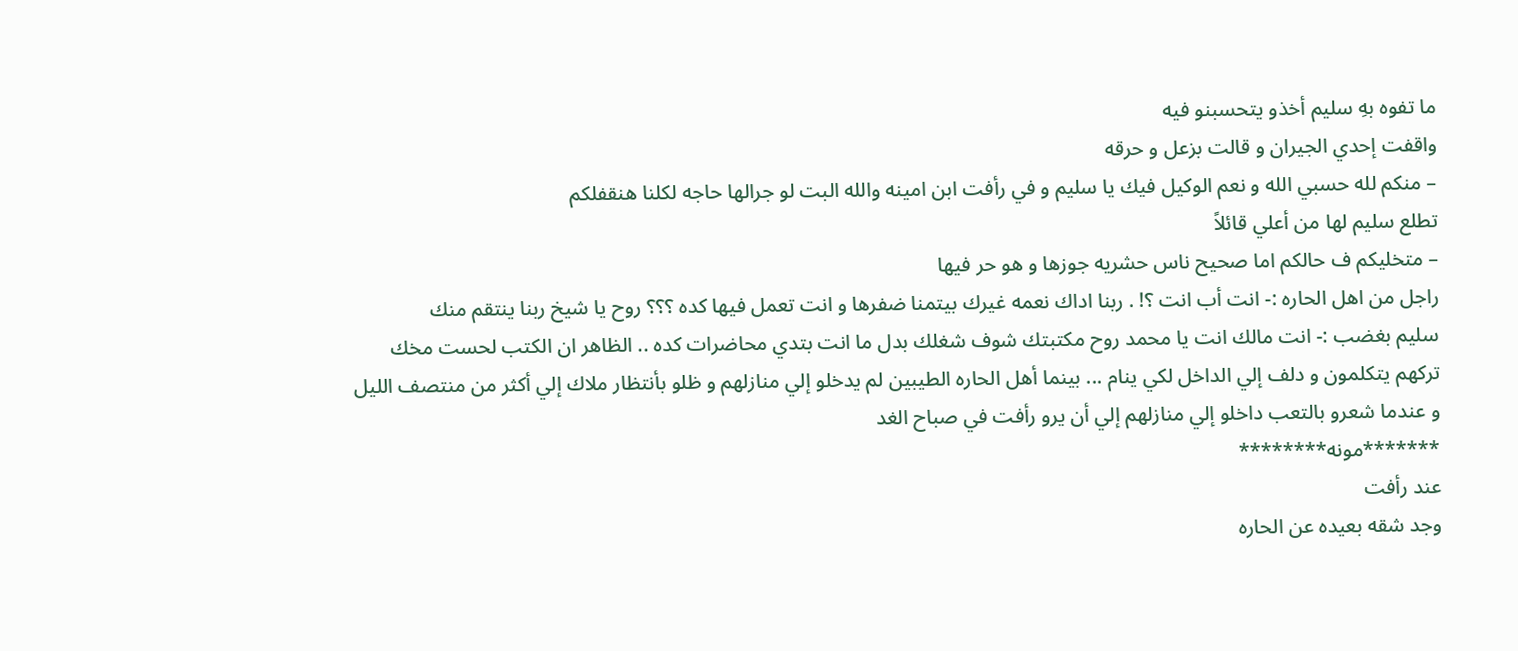ما تفوه بهِ سليم أخذو يتحسبنو فيه
واقفت إحدي الجيران و قالت بزعل و حرقه
– منكم لله حسبي الله و نعم الوكيل فيك يا سليم و في رأفت ابن امينه والله البت لو جرالها حاجه لكلنا هنقفلكم
تطلع سليم لها من أعلي قائلاً
– متخليكم ف حالكم اما صحيح ناس حشريه جوزها و هو حر فيها
راجل من اهل الحاره :- انت أب انت ؟! . ربنا اداك نعمه غيرك بيتمنا ضفرها و انت تعمل فيها كده ؟؟؟ روح يا شيخ ربنا ينتقم منك
سليم بغضب :- انت مالك انت يا محمد روح مكتبتك شوف شغلك بدل ما انت بتدي محاضرات كده .. الظاهر ان الكتب لحست مخك
تركهم يتكلمون و دلف إلي الداخل لكي ينام ... بينما أهل الحاره الطيبين لم يدخلو إلي منازلهم و ظلو بأنتظار ملاك إلي أكثر من منتصف الليل و عندما شعرو بالتعب داخلو إلي منازلهم إلي أن يرو رأفت في صباح الغد
*******مونه********
عند رأفت
وجد شقه بعيده عن الحاره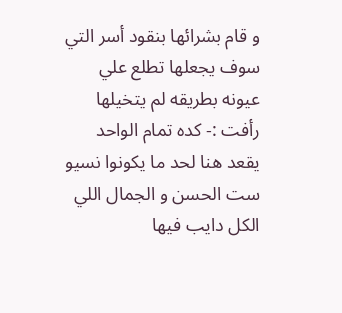و قام بشرائها بنقود أسر التي سوف يجعلها تطلع علي عيونه بطريقه لم يتخيلها
رأفت :- كده تمام الواحد يقعد هنا لحد ما يكونوا نسيو ست الحسن و الجمال اللي الكل دايب فيها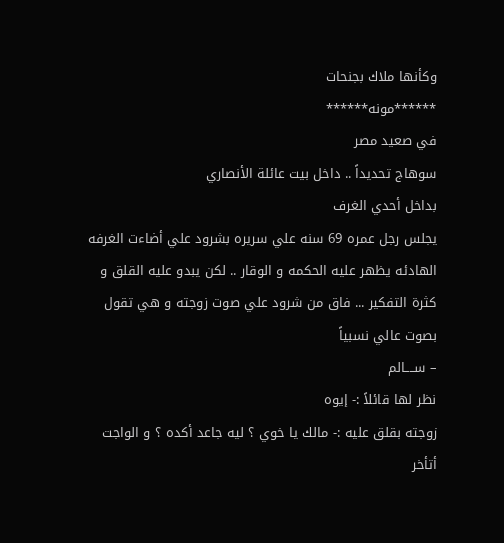وكأنها ملاك بجنحات
******مونه******
في صعيد مصر
سوهاج تحديداً .. داخل بيت عائلة الأنصاري
بداخل أحدي الغرف
يجلس رجل عمره 69 سنه علي سريره بشرود علي أضاءت الغرفه الهادئه يظهر عليه الحكمه و الوقار .. لكن يبدو عليه القلق و كثرة التفكير ... فاق من شرود علي صوت زوجته و هي تقول بصوت عالي نسبياً
– ســــالم
نظر لها قائلاً :- إيوه
زوجته بقلق عليه :- مالك يا خوي ؟ ليه جاعد أكده ؟ و الواجت أتأخر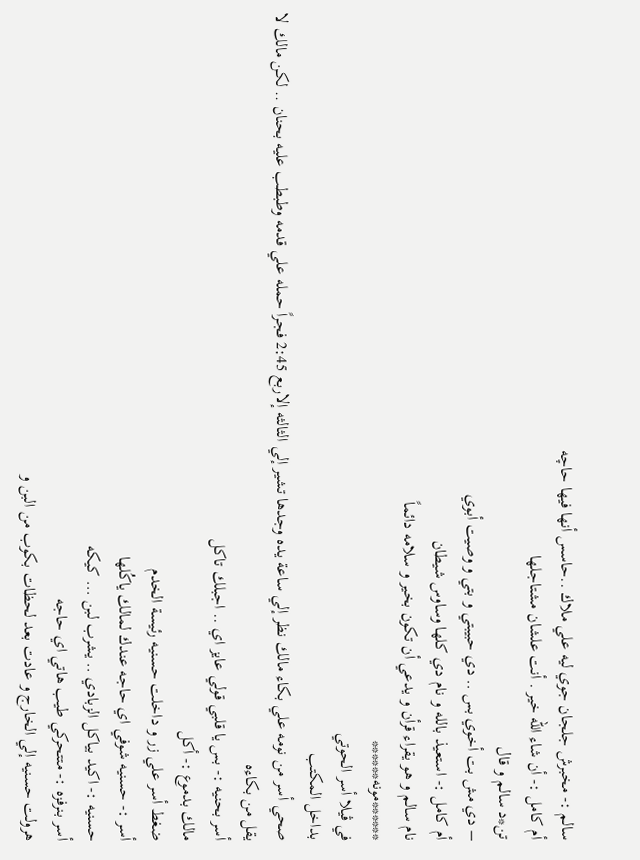سالم :- مخبرش جلجان جوي ليه علي ملاك ..حاسس أنها فيها حاچه
أم كامل :- أن شاء الله خير . أنت علشان مشتاجلها
تن*د سالم و قال
– دي مش بت أخوي بس .. دي حبيبتي و بتي و وصيت أبوي
أم كامل :- استعيذ بالله و نام دي كلها وساوس شيطان
نام سالم و هو يقراء قرأن و يدعي أن تكون بخير و سلامه دائماً
******مونه******
في ڤيلا أسر الحوتي
بداخل المكتب
صحي أسر من نومه علي بكاء مالك نظر إلي ساعة يده وجدها تشير إلي الثالثه إلاربع 2:45 فجراً حمله علي قدمه وطبطب عليه بحنان .. لكن مالك لا يقل من بكاءه
أسر بحنيه :- بس يا قلبي قولي عايز اي .. اجبلك تاكل
مالك بدموع :- أكل
ضغط أسر علي زر و داخلت حسنيه رئيسة الخدم
أسر :- حسنيه شوفي اي حاجه عندك لمالك ياكُلها
حسنيه :- اكيد بياكل الزبادي .. يشرب لبن ... كيكه
أسر بنرفزه :- متتحركي طيب هاتي اي حاجه
هرولت حسنيه إلي الخارج و عادت بعد لحظات بكوب من البن و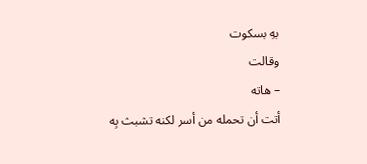بهِ بسكوت
وقالت
– هاته
أتت أن تحمله من أسر لكنه تشبث بِه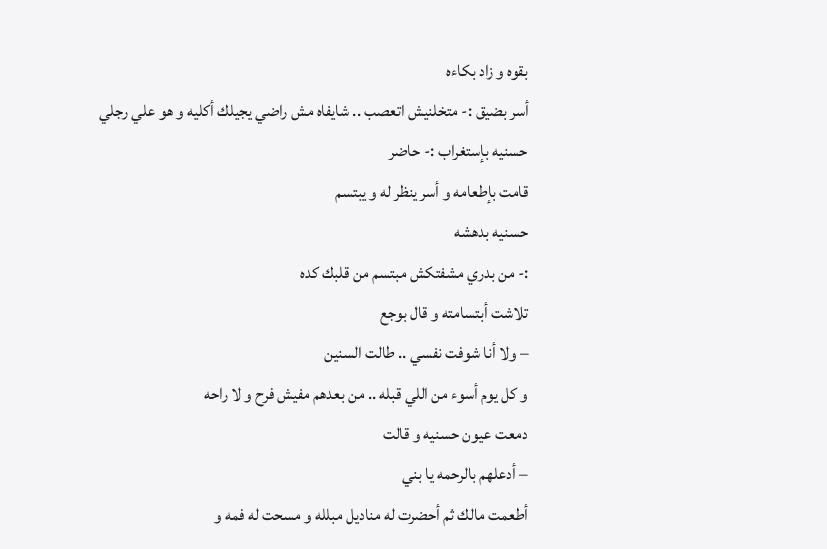بقوه و زاد بكاءه
أسر بضيق :- متخلنيش اتعصب .. شايفاه مش راضي يجيلك أكليه و هو علي رجلي
حسنيه بإستغراب :- حاضر
قامت بإطعامه و أسر ينظر له و يبتسم
حسنيه بدهشه
:- من بدري مشفتكش مبتسم من قلبك كده
تلاشت أبتسامته و قال بوجع
– ولا أنا شوفت نفسي .. طالت السنين
و كل يوم أسوء من اللي قبله .. من بعدهم مفيش فرح و لا راحه
دمعت عيون حسنيه و قالت
– أدعلهم بالرحمه يا بني
أطعمت مالك ثم أحضرت له مناديل مبلله و مسحت له فمه و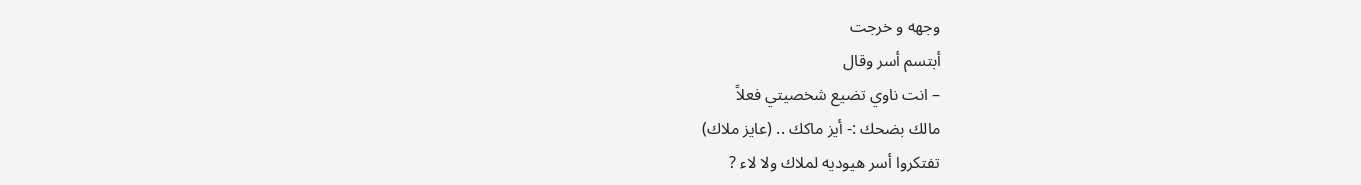وجهه و خرجت
أبتسم أسر وقال
– انت ناوي تضيع شخصيتي فعلاً
مالك بضحك :- أيز ماكك .. (عايز ملاك)
تفتكروا أسر هيوديه لملاك ولا لاء ?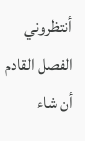أنتظروني الفصل القادم أن شاء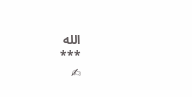الله
***
✍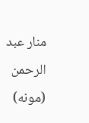منار عبد الرحمن (مونه)